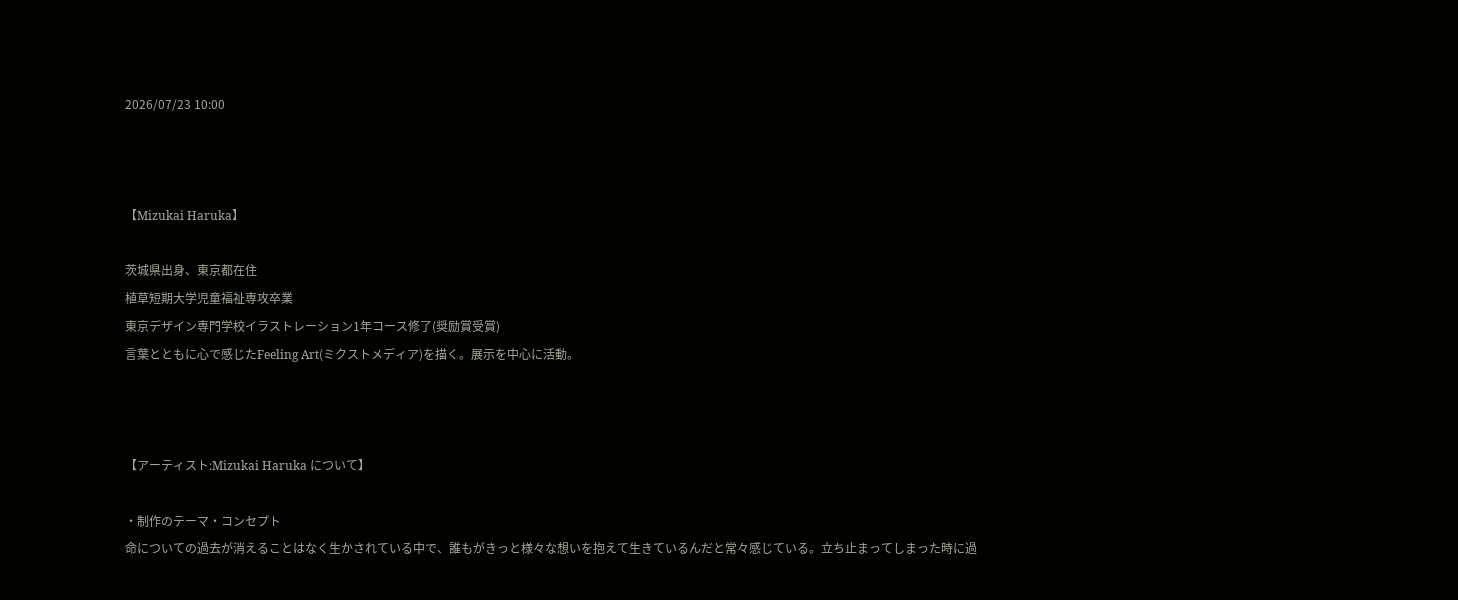2026/07/23 10:00



【Mizukai Haruka】

茨城県出身、東京都在住
植草短期大学児童福祉専攻卒業
東京デザイン専門学校イラストレーション1年コース修了(奨励賞受賞)
言葉とともに心で感じたFeeling Art(ミクストメディア)を描く。展示を中心に活動。



【アーティスト:Mizukai Haruka について】

・制作のテーマ・コンセプト
命についての過去が消えることはなく生かされている中で、誰もがきっと様々な想いを抱えて生きているんだと常々感じている。立ち止まってしまった時に過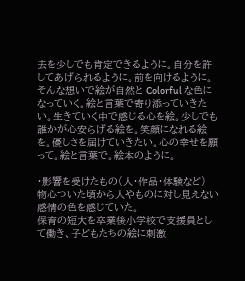去を少しでも肯定できるように。自分を許してあげられるように。前を向けるように。そんな想いで絵が自然と Colorful な色になっていく。絵と言葉で寄り添っていきたい。生きていく中で感じる心を絵。少しでも誰かが心安らげる絵を。笑顔になれる絵を。優しさを届けていきたい。心の幸せを願って。絵と言葉で。絵本のように。

・影響を受けたもの(人・作品・体験など)
物心ついた頃から人やものに対し見えない感情の色を感じていた。
保育の短大を卒業後小学校で支援員として働き、子どもたちの絵に刺激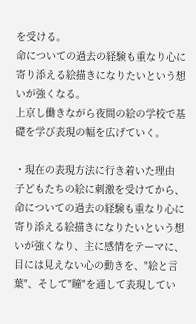を受ける。
命についての過去の経験も重なり心に寄り添える絵描きになりたいという想いが強くなる。
上京し働きながら夜間の絵の学校で基礎を学び表現の幅を広げていく。

・現在の表現方法に行き着いた理由
子どもたちの絵に刺激を受けてから、命についての過去の経験も重なり心に寄り添える絵描きになりたいという想いが強くなり、主に感情をテーマに、目には見えない心の動きを、"絵と言葉"、そして"瞳"を通して表現してい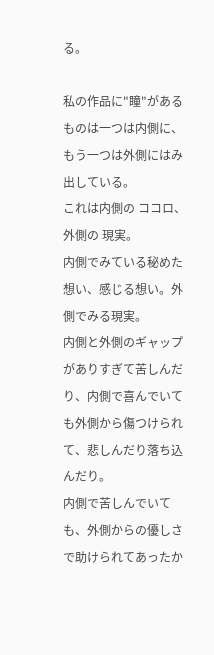る。

私の作品に"瞳"があるものは一つは内側に、もう一つは外側にはみ出している。
これは内側の ココロ、外側の 現実。
内側でみている秘めた想い、感じる想い。外側でみる現実。
内側と外側のギャップがありすぎて苦しんだり、内側で喜んでいても外側から傷つけられて、悲しんだり落ち込んだり。
内側で苦しんでいても、外側からの優しさで助けられてあったか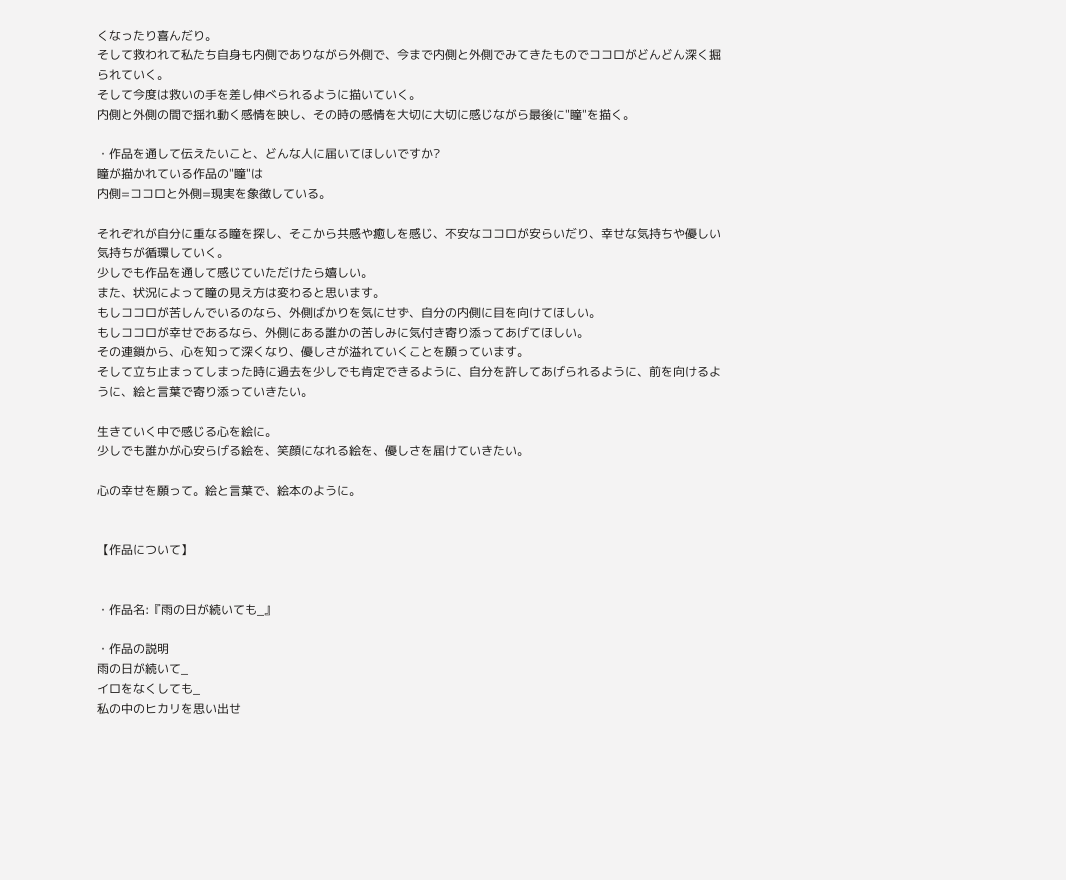くなったり喜んだり。
そして救われて私たち自身も内側でありながら外側で、今まで内側と外側でみてきたものでココロがどんどん深く掘られていく。
そして今度は救いの手を差し伸べられるように描いていく。
内側と外側の間で揺れ動く感情を映し、その時の感情を大切に大切に感じながら最後に"瞳"を描く。

・作品を通して伝えたいこと、どんな人に届いてほしいですか?
瞳が描かれている作品の"瞳"は
内側=ココロと外側=現実を象徴している。

それぞれが自分に重なる瞳を探し、そこから共感や癒しを感じ、不安なココロが安らいだり、幸せな気持ちや優しい気持ちが循環していく。
少しでも作品を通して感じていただけたら嬉しい。
また、状況によって瞳の見え方は変わると思います。
もしココロが苦しんでいるのなら、外側ばかりを気にせず、自分の内側に目を向けてほしい。
もしココロが幸せであるなら、外側にある誰かの苦しみに気付き寄り添ってあげてほしい。
その連鎖から、心を知って深くなり、優しさが溢れていくことを願っています。
そして立ち止まってしまった時に過去を少しでも肯定できるように、自分を許してあげられるように、前を向けるように、絵と言葉で寄り添っていきたい。

生きていく中で感じる心を絵に。
少しでも誰かが心安らげる絵を、笑顔になれる絵を、優しさを届けていきたい。

心の幸せを願って。絵と言葉で、絵本のように。


【作品について】


・作品名:『雨の日が続いても_』

・作品の説明
雨の日が続いて_
イロをなくしても_
私の中のヒカリを思い出せ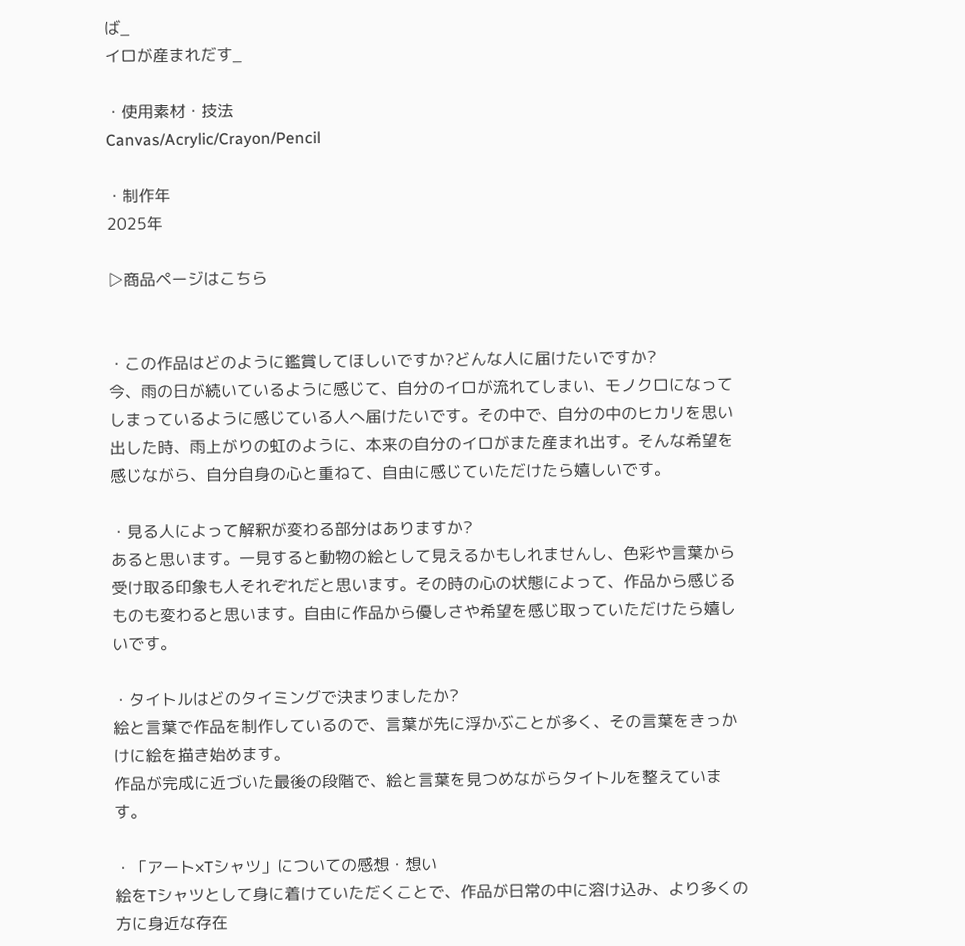ば_
イロが産まれだす_

・使用素材・技法
Canvas/Acrylic/Crayon/Pencil

・制作年
2025年

▷商品ページはこちら


・この作品はどのように鑑賞してほしいですか?どんな人に届けたいですか?
今、雨の日が続いているように感じて、自分のイロが流れてしまい、モノクロになってしまっているように感じている人へ届けたいです。その中で、自分の中のヒカリを思い出した時、雨上がりの虹のように、本来の自分のイロがまた産まれ出す。そんな希望を感じながら、自分自身の心と重ねて、自由に感じていただけたら嬉しいです。

・見る人によって解釈が変わる部分はありますか?
あると思います。一見すると動物の絵として見えるかもしれませんし、色彩や言葉から受け取る印象も人それぞれだと思います。その時の心の状態によって、作品から感じるものも変わると思います。自由に作品から優しさや希望を感じ取っていただけたら嬉しいです。

・タイトルはどのタイミングで決まりましたか?
絵と言葉で作品を制作しているので、言葉が先に浮かぶことが多く、その言葉をきっかけに絵を描き始めます。
作品が完成に近づいた最後の段階で、絵と言葉を見つめながらタイトルを整えています。

・「アート×Tシャツ」についての感想・想い
絵をTシャツとして身に着けていただくことで、作品が日常の中に溶け込み、より多くの方に身近な存在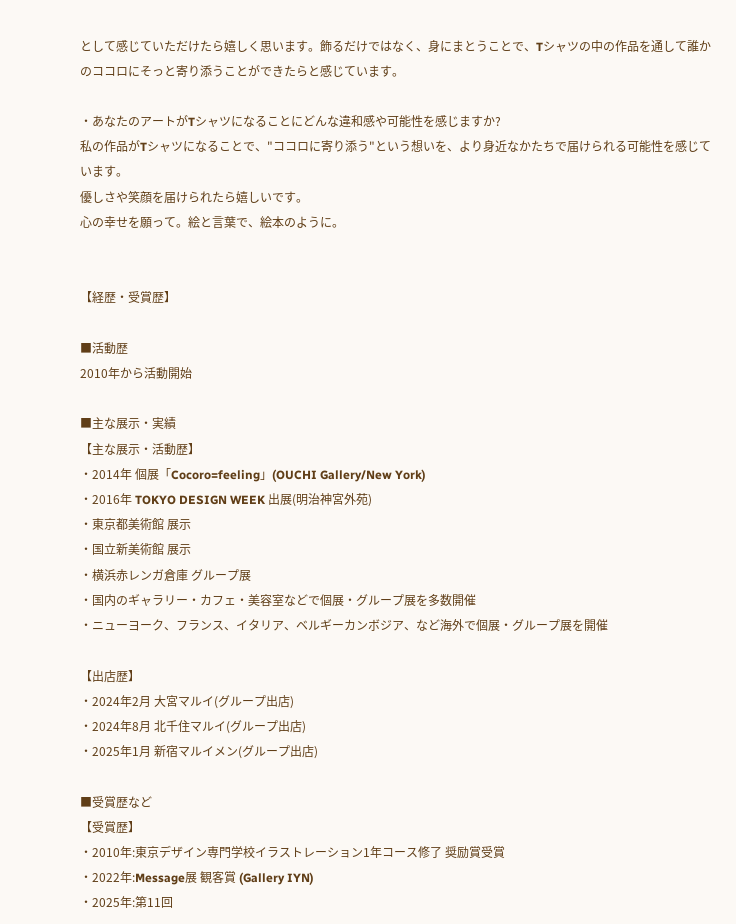として感じていただけたら嬉しく思います。飾るだけではなく、身にまとうことで、Tシャツの中の作品を通して誰かのココロにそっと寄り添うことができたらと感じています。

・あなたのアートがTシャツになることにどんな違和感や可能性を感じますか?
私の作品がTシャツになることで、"ココロに寄り添う"という想いを、より身近なかたちで届けられる可能性を感じています。
優しさや笑顔を届けられたら嬉しいです。
心の幸せを願って。絵と言葉で、絵本のように。


【経歴・受賞歴】

■活動歴
2010年から活動開始

■主な展示・実績
【主な展示・活動歴】
・2014年 個展「Cocoro=feeling」(OUCHI Gallery/New York)
・2016年 TOKYO DESIGN WEEK 出展(明治神宮外苑)
・東京都美術館 展示
・国立新美術館 展示
・横浜赤レンガ倉庫 グループ展
・国内のギャラリー・カフェ・美容室などで個展・グループ展を多数開催
・ニューヨーク、フランス、イタリア、ベルギーカンボジア、など海外で個展・グループ展を開催

【出店歴】
・2024年2月 大宮マルイ(グループ出店)
・2024年8月 北千住マルイ(グループ出店)
・2025年1月 新宿マルイメン(グループ出店)

■受賞歴など
【受賞歴】
・2010年:東京デザイン専門学校イラストレーション1年コース修了 奨励賞受賞
・2022年:Message展 観客賞 (Gallery IYN)
・2025年:第11回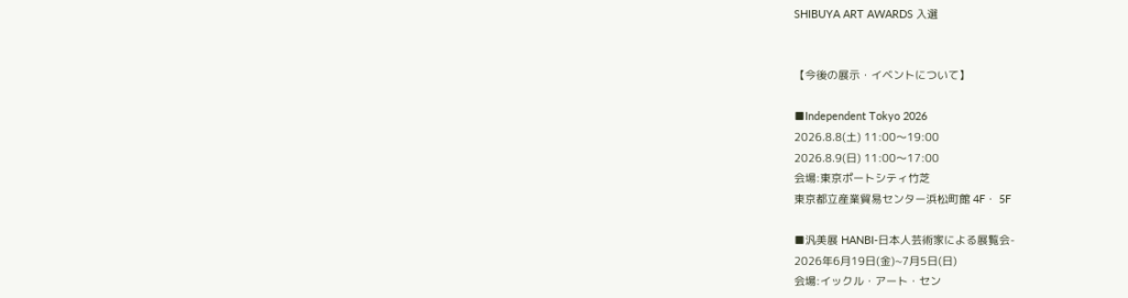SHIBUYA ART AWARDS 入選


【今後の展示・イベントについて】

■Independent Tokyo 2026
2026.8.8(土) 11:00〜19:00
2026.8.9(日) 11:00〜17:00
会場:東京ポートシティ竹芝
東京都立産業貿易センター浜松町館 4F・ 5F

■汎美展 HANBI-日本人芸術家による展覧会-
2026年6月19日(金)~7月5日(日)
会場:イックル・アート・セン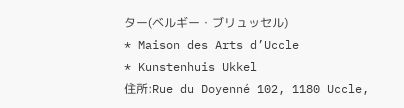ター(ベルギー・ブリュッセル)
* Maison des Arts d’Uccle
* Kunstenhuis Ukkel
住所:Rue du Doyenné 102, 1180 Uccle,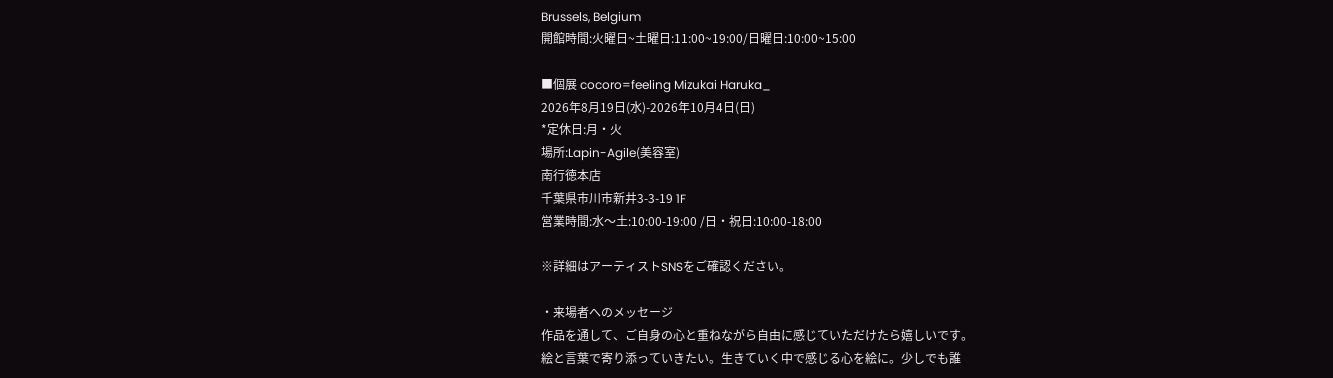Brussels, Belgium
開館時間:火曜日~土曜日:11:00~19:00/日曜日:10:00~15:00

■個展 cocoro=feeling Mizukai Haruka_
2026年8月19日(水)-2026年10月4日(日)
*定休日:月・火
場所:Lapin-Agile(美容室)
南行徳本店
千葉県市川市新井3-3-19 1F
営業時間:水〜土:10:00-19:00 /日・祝日:10:00-18:00

※詳細はアーティストSNSをご確認ください。

・来場者へのメッセージ
作品を通して、ご自身の心と重ねながら自由に感じていただけたら嬉しいです。
絵と言葉で寄り添っていきたい。生きていく中で感じる心を絵に。少しでも誰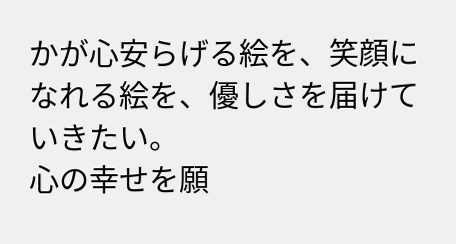かが心安らげる絵を、笑顔になれる絵を、優しさを届けていきたい。
心の幸せを願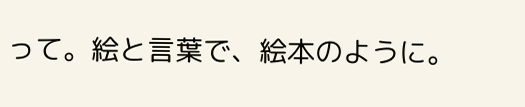って。絵と言葉で、絵本のように。